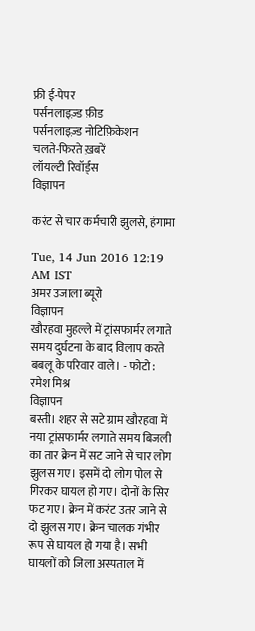फ्री ई-पेपर
पर्सनलाइज़्ड फ़ीड
पर्सनलाइज़्ड नोटिफ़िकेशन
चलते-फिरते ख़बरें
लॉयल्टी रिवॉर्ड्स
विज्ञापन

करंट से चार कर्मचारी झुलसे, हंगामा

Tue, 14 Jun 2016 12:19 AM IST
अमर उजाला ब्यूरो
विज्ञापन
खौरहवा मुहल्ले में ट्रांसफार्मर लगाते समय दुर्घटना के बाद विलाप करते बबलू के परिवार वाले। - फोटो : रमेश मिश्र
विज्ञापन
बस्ती। शहर से सटे ग्राम खौरहवा में नया ट्रांसफार्मर लगाते समय बिजली का तार क्रेन में सट जाने से चार लोग झुलस गए। इसमें दो लोग पोल से गिरकर घायल हो गए। दोनों के सिर फट गए। क्रेन में करंट उतर जाने से दो झुलस गए। क्रेन चालक गंभीर रूप से घायल हो गया है। सभी घायलों को जिला अस्पताल में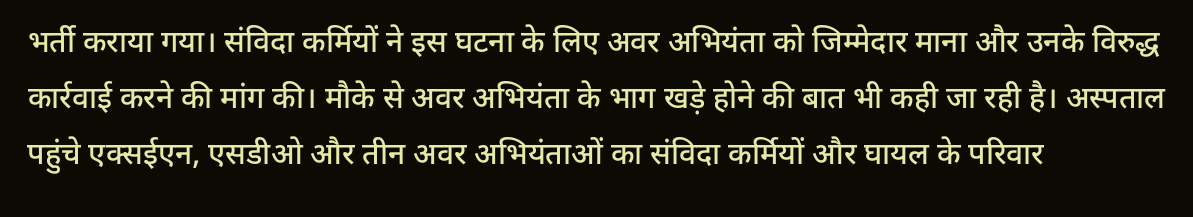भर्ती कराया गया। संविदा कर्मियों ने इस घटना के लिए अवर अभियंता को जिम्मेदार माना और उनके विरुद्ध कार्रवाई करने की मांग की। मौके से अवर अभियंता के भाग खड़े होने की बात भी कही जा रही है। अस्पताल पहुंचे एक्सईएन, एसडीओ और तीन अवर अभियंताओं का संविदा कर्मियों और घायल के परिवार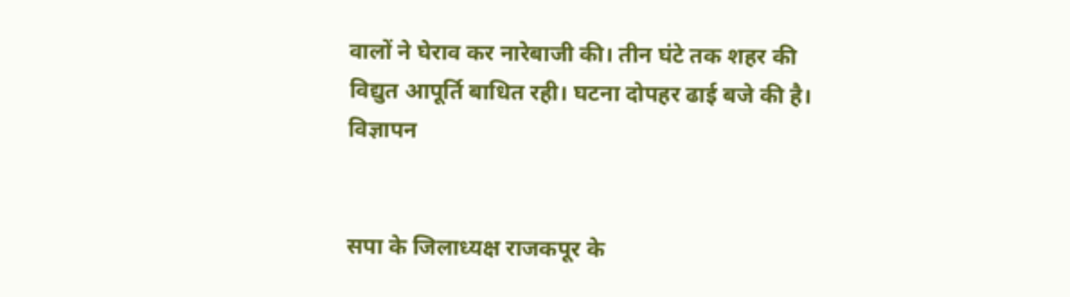वालों ने घेराव कर नारेबाजी की। तीन घंटे तक शहर की विद्युत आपूर्ति बाधित रही। घटना दोपहर ढाई बजे की है।
विज्ञापन


सपा के जिलाध्यक्ष राजकपूर के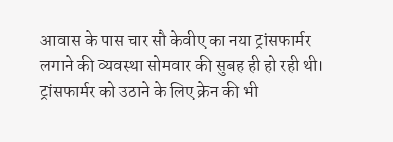आवास के पास चार सौ केवीए का नया ट्रांसफार्मर लगाने की व्यवस्था सोमवार की सुबह ही हो रही थी। ट्रांसफार्मर को उठाने के लिए क्रेन की भी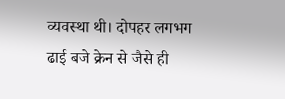व्यवस्था थी। दोपहर लगभग ढाई बजे क्रेन से जैसे ही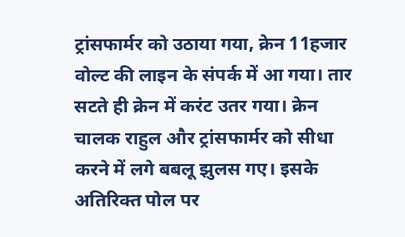ट्रांसफार्मर को उठाया गया, क्रेन 11हजार वोल्ट की लाइन के संपर्क में आ गया। तार सटते ही क्रेन में करंट उतर गया। क्रेन चालक राहुल और ट्रांसफार्मर को सीधा करने में लगे बबलू झुलस गए। इसके अतिरिक्त पोल पर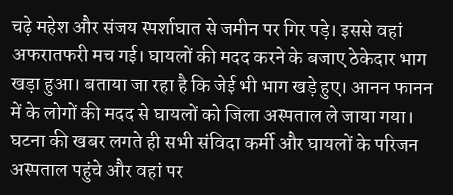चढ़े महेश और संजय स्पर्शाघात से जमीन पर गिर पड़े। इससे वहां अफरातफरी मच गई। घायलों की मदद करने के बजाए ठेकेदार भाग खड़ा हुआ। बताया जा रहा है कि जेई भी भाग खड़े हुए। आनन फानन में के लोगों की मदद से घायलों को जिला अस्पताल ले जाया गया। घटना की खबर लगते ही सभी संविदा कर्मी और घायलों के परिजन अस्पताल पहुंचे और वहां पर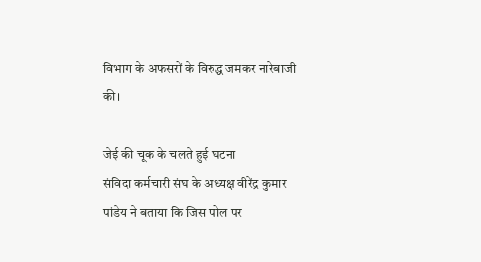विभाग के अफसरों के विरुद्ध जमकर नारेबाजी की।

जेई की चूक के चलते हुई घटना
संविदा कर्मचारी संघ के अध्यक्ष वीरेंद्र कुमार पांडेय ने बताया कि जिस पोल पर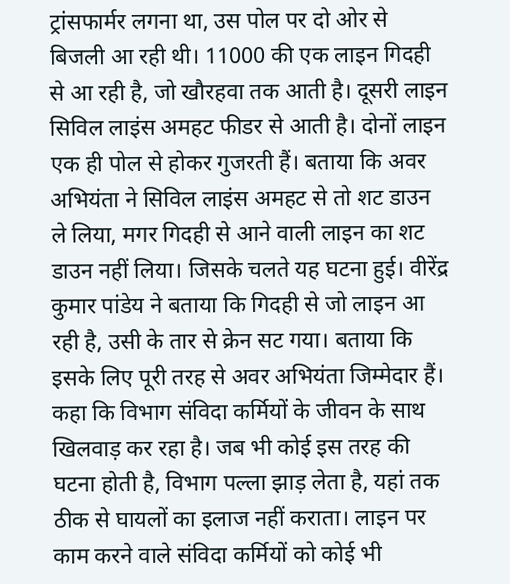ट्रांसफार्मर लगना था, उस पोल पर दो ओर से बिजली आ रही थी। 11000 की एक लाइन गिदही से आ रही है, जो खौरहवा तक आती है। दूसरी लाइन सिविल लाइंस अमहट फीडर से आती है। दोनों लाइन एक ही पोल से होकर गुजरती हैं। बताया कि अवर अभियंता ने सिविल लाइंस अमहट से तो शट डाउन ले लिया, मगर गिदही से आने वाली लाइन का शट डाउन नहीं लिया। जिसके चलते यह घटना हुई। वीरेंद्र कुमार पांडेय ने बताया कि गिदही से जो लाइन आ रही है, उसी के तार से क्रेन सट गया। बताया कि इसके लिए पूरी तरह से अवर अभियंता जिम्मेदार हैं। कहा कि विभाग संविदा कर्मियों के जीवन के साथ खिलवाड़ कर रहा है। जब भी कोई इस तरह की घटना होती है, विभाग पल्ला झाड़ लेता है, यहां तक ठीक से घायलों का इलाज नहीं कराता। लाइन पर काम करने वाले संविदा कर्मियों को कोई भी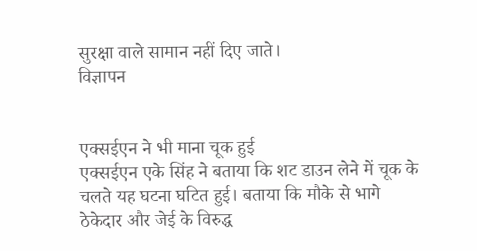सुरक्षा वाले सामान नहीं दिए जाते।
विज्ञापन


एक्सईएन ने भी माना चूक हुई
एक्सईएन एके सिंह ने बताया कि शट डाउन लेने में चूक के चलते यह घटना घटित हुई। बताया कि मौके से भागे ठेकेदार और जेई के विरुद्ध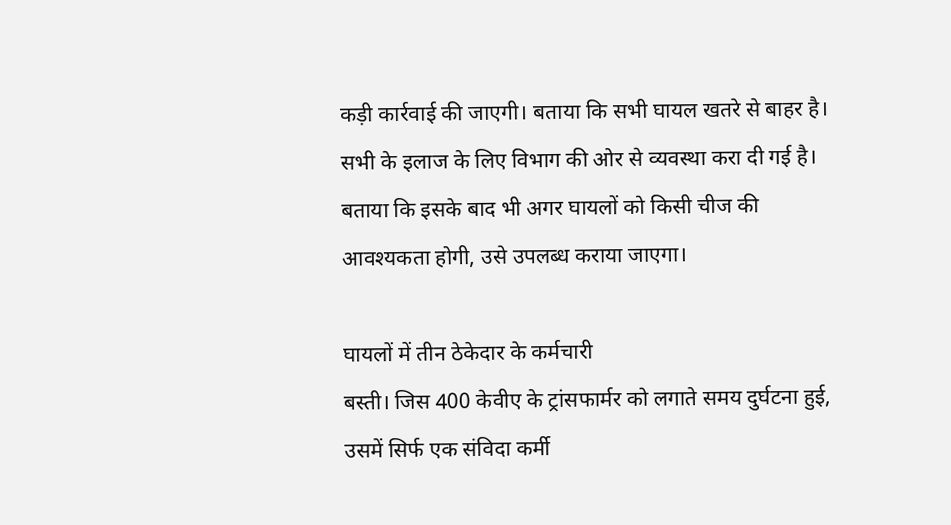कड़ी कार्रवाई की जाएगी। बताया कि सभी घायल खतरे से बाहर है। सभी के इलाज के लिए विभाग की ओर से व्यवस्था करा दी गई है। बताया कि इसके बाद भी अगर घायलों को किसी चीज की आवश्यकता होगी, उसे उपलब्ध कराया जाएगा।

घायलों में तीन ठेकेदार के कर्मचारी
बस्ती। जिस 400 केवीए के ट्रांसफार्मर को लगाते समय दुर्घटना हुई, उसमें सिर्फ एक संविदा कर्मी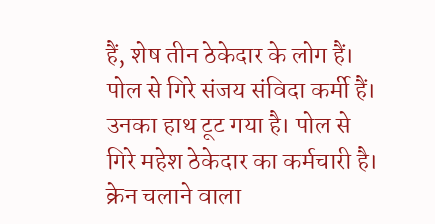हैं, शेष तीन ठेकेदार के लोग हैं। पोल से गिरे संजय संविदा कर्मी हैं। उनका हाथ टूट गया है। पोल से गिरे महेश ठेकेदार का कर्मचारी है। क्रेन चलाने वाला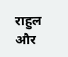राहुल और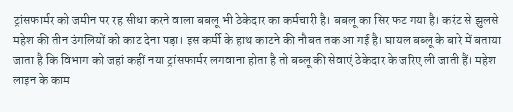ट्रांसफार्मर को जमीन पर रह सीधा करने वाला बबलू भी ठेकेदार का कर्मचारी है। बबलू का सिर फट गया है। करंट से झुलसे महेश की तीन उंगलियों को काट देना पड़ा। इस कर्मी के हाथ काटने की नौबत तक आ गई है। घायल बब्लू के बारे में बताया जाता है कि विभाग को जहां कहीं नया ट्रांसफार्मर लगवाना होता है तो बब्लू की सेवाएं ठेकेदार के जरिए ली जाती हैं। महेश लाइन के काम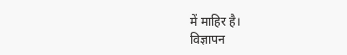में माहिर है।
विज्ञापन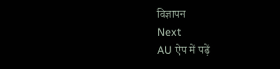विज्ञापन
Next
AU ऐप में पढ़ें